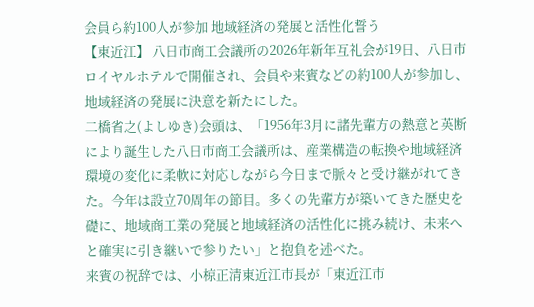会員ら約100人が参加 地域経済の発展と活性化誓う
【東近江】 八日市商工会議所の2026年新年互礼会が19日、八日市ロイヤルホテルで開催され、会員や来賓などの約100人が参加し、地域経済の発展に決意を新たにした。
二橋省之(よしゆき)会頭は、「1956年3月に諸先輩方の熱意と英断により誕生した八日市商工会議所は、産業構造の転換や地域経済環境の変化に柔軟に対応しながら今日まで脈々と受け継がれてきた。今年は設立70周年の節目。多くの先輩方が築いてきた歴史を礎に、地域商工業の発展と地域経済の活性化に挑み続け、未来へと確実に引き継いで参りたい」と抱負を述べた。
来賓の祝辞では、小椋正清東近江市長が「東近江市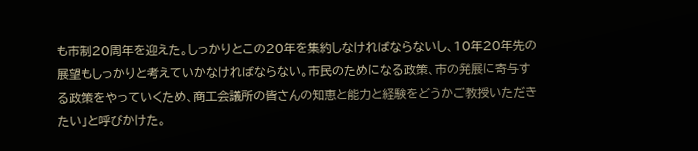も市制20周年を迎えた。しっかりとこの20年を集約しなければならないし、10年20年先の展望もしっかりと考えていかなければならない。市民のためになる政策、市の発展に寄与する政策をやっていくため、商工会議所の皆さんの知恵と能力と経験をどうかご教授いただきたい」と呼びかけた。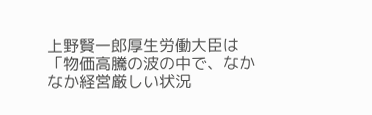上野賢一郎厚生労働大臣は「物価高騰の波の中で、なかなか経営厳しい状況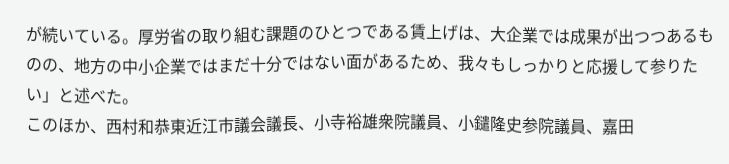が続いている。厚労省の取り組む課題のひとつである賃上げは、大企業では成果が出つつあるものの、地方の中小企業ではまだ十分ではない面があるため、我々もしっかりと応援して参りたい」と述べた。
このほか、西村和恭東近江市議会議長、小寺裕雄衆院議員、小鑓隆史参院議員、嘉田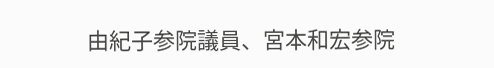由紀子参院議員、宮本和宏参院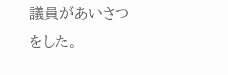議員があいさつをした。